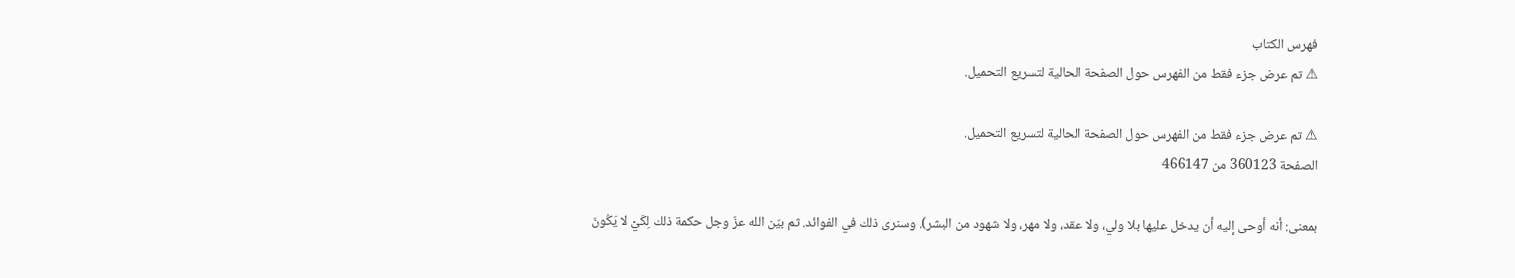فهرس الكتاب
⚠ تم عرض جزء فقط من الفهرس حول الصفحة الحالية لتسريع التحميل.

⚠ تم عرض جزء فقط من الفهرس حول الصفحة الحالية لتسريع التحميل.
الصفحة 360123 من 466147

بمعنى: أنه أوحى إليه أن يدخل عليها بلا ولي، ولا عقد، ولا مهر، ولا شهود من البشر). وسنرى ذلك في الفوائد. ثم بيّن الله عزّ وجل حكمة ذلك لِكَيْ لا يَكُونَ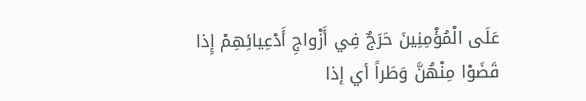عَلَى الْمُؤْمِنِينَ حَرَجٌ فِي أَزْواجِ أَدْعِيائِهِمْ إِذا قَضَوْا مِنْهُنَّ وَطَراً أي إذا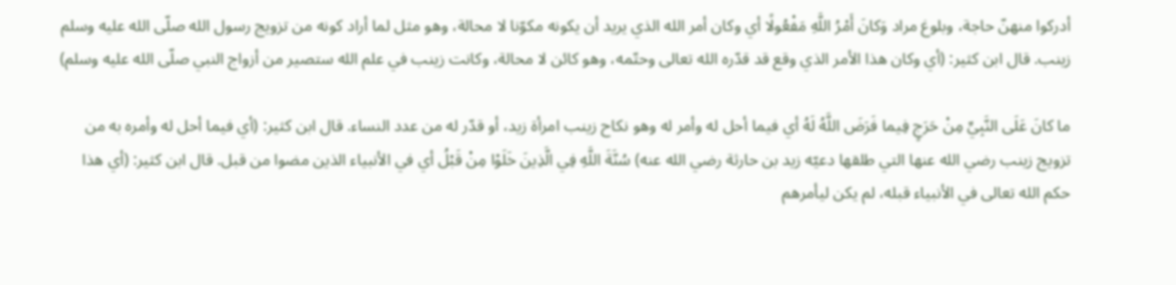أدركوا منهنّ حاجة، وبلوغ مراد وَكانَ أَمْرُ اللَّهِ مَفْعُولًا أي وكان أمر الله الذي يريد أن يكونه مكوّنا لا محالة، وهو مثل لما أراد كونه من تزويج رسول الله صلّى الله عليه وسلم زينب. قال ابن كثير: (أي وكان هذا الأمر الذي وقع قد قدّره الله تعالى وحتّمه، وهو كائن لا محالة، وكانت زينب في علم الله ستصير من أزواج النبي صلّى الله عليه وسلم)

ما كانَ عَلَى النَّبِيِّ مِنْ حَرَجٍ فِيما فَرَضَ اللَّهُ لَهُ أي فيما أحل له وأمر له وهو نكاح زينب امرأة زيد، أو قدّر له من عدد النساء. قال ابن كثير: (أي فيما أحل له وأمره به من تزويج زينب رضي الله عنها التي طلقها دعيّه زيد بن حارثة رضي الله عنه) سُنَّةَ اللَّهِ فِي الَّذِينَ خَلَوْا مِنْ قَبْلُ أي في الأنبياء الذين مضوا من قبل. قال ابن كثير: (أي هذا حكم الله تعالى في الأنبياء قبله، لم يكن ليأمرهم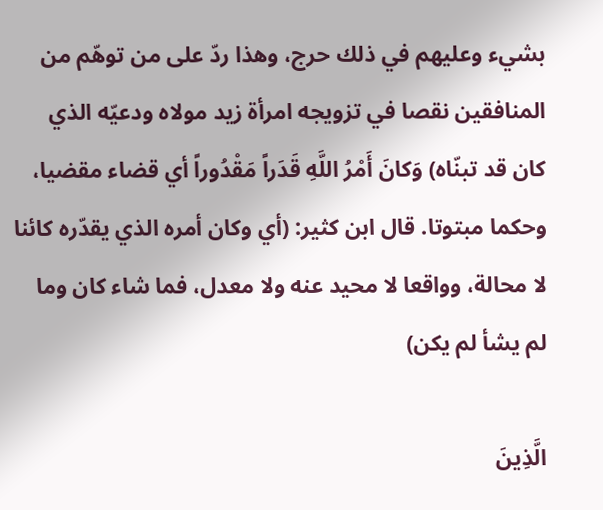بشيء وعليهم في ذلك حرج، وهذا ردّ على من توهّم من المنافقين نقصا في تزويجه امرأة زيد مولاه ودعيّه الذي كان قد تبنّاه) وَكانَ أَمْرُ اللَّهِ قَدَراً مَقْدُوراً أي قضاء مقضيا، وحكما مبتوتا. قال ابن كثير: (أي وكان أمره الذي يقدّره كائنا لا محالة، وواقعا لا محيد عنه ولا معدل، فما شاء كان وما لم يشأ لم يكن)

الَّذِينَ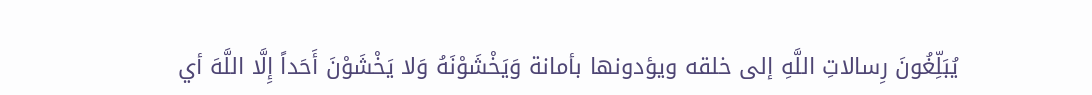يُبَلِّغُونَ رِسالاتِ اللَّهِ إلى خلقه ويؤدونها بأمانة وَيَخْشَوْنَهُ وَلا يَخْشَوْنَ أَحَداً إِلَّا اللَّهَ أي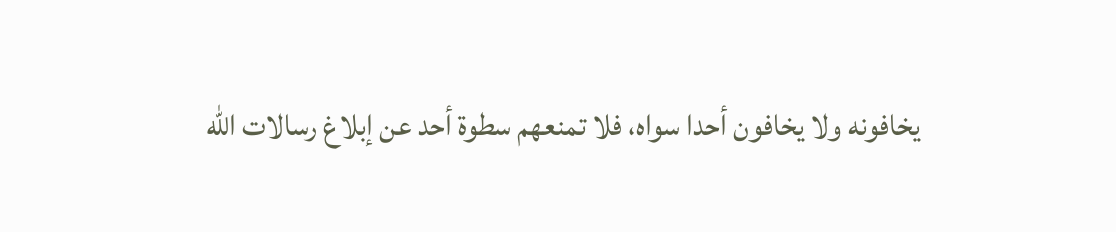يخافونه ولا يخافون أحدا سواه، فلا تمنعهم سطوة أحد عن إبلاغ رسالات الله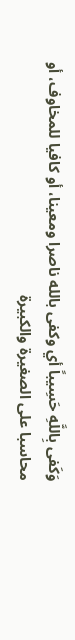وَكَفى بِاللَّهِ حَسِيباً أي وكفى بالله ناصرا ومعينا، أو كافيا للمخاوف، أو محاسبا على الصغيرة والكبيرة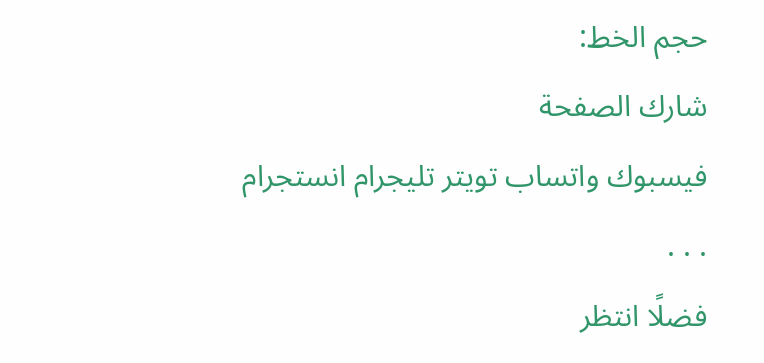حجم الخط:
شارك الصفحة
فيسبوك واتساب تويتر تليجرام انستجرام
. . .
فضلًا انتظر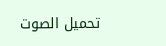تحميل الصوت